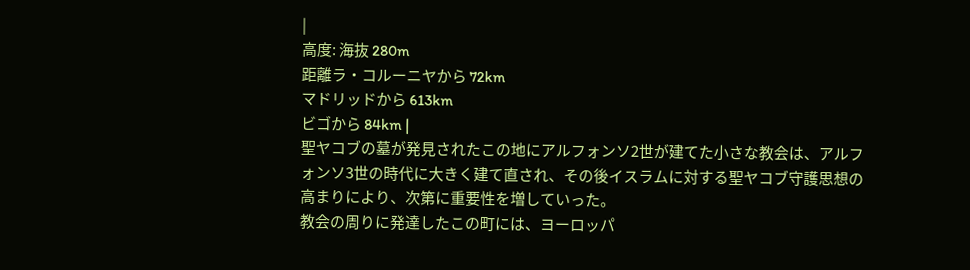|
高度: 海抜 280m
距離ラ・コルーニヤから 72km
マドリッドから 613km
ビゴから 84km |
聖ヤコブの墓が発見されたこの地にアルフォンソ2世が建てた小さな教会は、アルフォンソ3世の時代に大きく建て直され、その後イスラムに対する聖ヤコブ守護思想の高まりにより、次第に重要性を増していった。
教会の周りに発達したこの町には、ヨーロッパ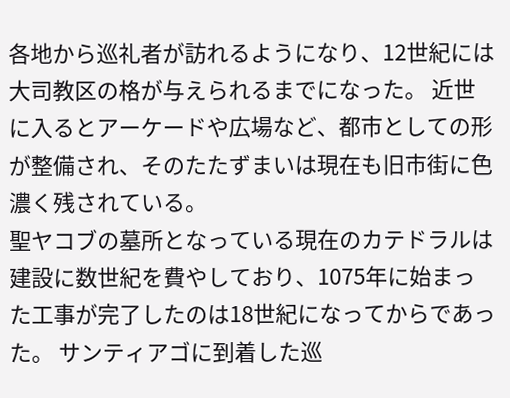各地から巡礼者が訪れるようになり、12世紀には大司教区の格が与えられるまでになった。 近世に入るとアーケードや広場など、都市としての形が整備され、そのたたずまいは現在も旧市街に色濃く残されている。
聖ヤコブの墓所となっている現在のカテドラルは建設に数世紀を費やしており、1075年に始まった工事が完了したのは18世紀になってからであった。 サンティアゴに到着した巡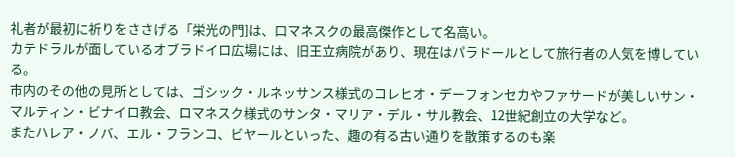礼者が最初に祈りをささげる「栄光の門]は、口マネスクの最高傑作として名高い。
カテドラルが面しているオブラドイロ広場には、旧王立病院があり、現在はパラドールとして旅行者の人気を博している。
市内のその他の見所としては、ゴシック・ルネッサンス様式のコレヒオ・デーフォンセカやファサードが美しいサン・マルティン・ビナイロ教会、ロマネスク様式のサンタ・マリア・デル・サル教会、12世紀創立の大学など。
またハレア・ノバ、エル・フランコ、ビヤールといった、趣の有る古い通りを散策するのも楽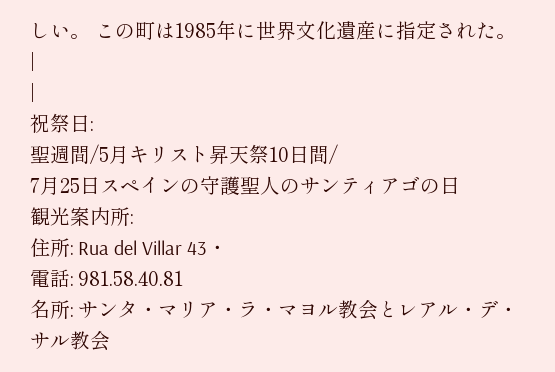しい。 この町は1985年に世界文化遺産に指定された。 |
|
祝祭日:
聖週間/5月キリスト昇天祭10日間/
7月25日スペインの守護聖人のサンティアゴの日
観光案内所:
住所: Rua del Villar 43・
電話: 981.58.40.81
名所: サンタ・マリア・ラ・マヨル教会とレアル・デ・サル教会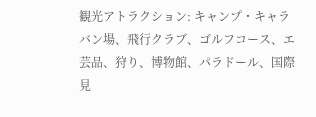観光アトラクション: キャンプ・キャラバン場、飛行クラブ、ゴルフコース、エ芸品、狩り、博物館、パラドール、国際見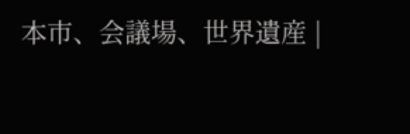本市、会議場、世界遺産 |